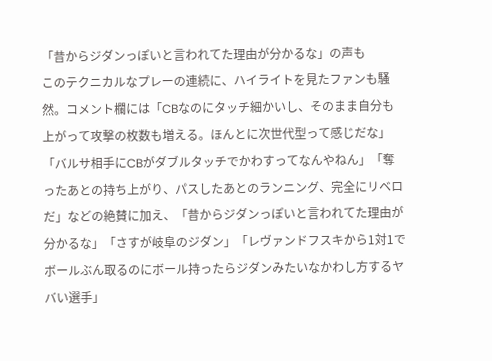「昔からジダンっぽいと言われてた理由が分かるな」の声も
このテクニカルなプレーの連続に、ハイライトを見たファンも騒然。コメント欄には「CBなのにタッチ細かいし、そのまま自分も上がって攻撃の枚数も増える。ほんとに次世代型って感じだな」「バルサ相手にCBがダブルタッチでかわすってなんやねん」「奪ったあとの持ち上がり、パスしたあとのランニング、完全にリベロだ」などの絶賛に加え、「昔からジダンっぽいと言われてた理由が分かるな」「さすが岐阜のジダン」「レヴァンドフスキから1対1でボールぶん取るのにボール持ったらジダンみたいなかわし方するヤバい選手」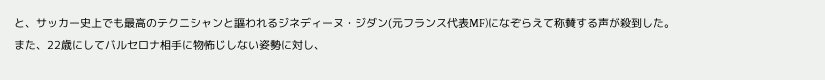と、サッカー史上でも最高のテクニシャンと謳われるジネディーヌ・ジダン(元フランス代表MF)になぞらえて称賛する声が殺到した。
また、22歳にしてバルセロナ相手に物怖じしない姿勢に対し、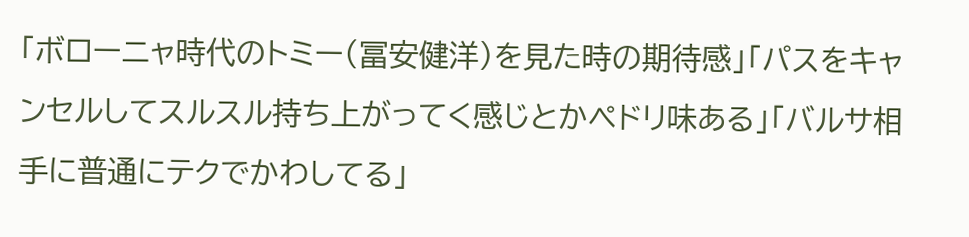「ボローニャ時代のトミー(冨安健洋)を見た時の期待感」「パスをキャンセルしてスルスル持ち上がってく感じとかペドリ味ある」「バルサ相手に普通にテクでかわしてる」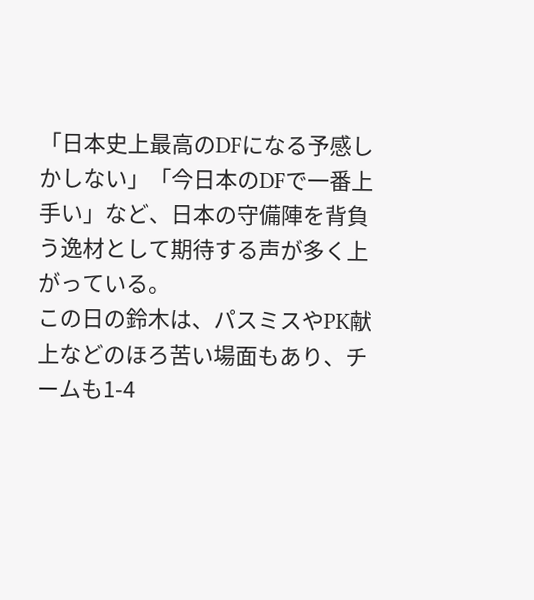「日本史上最高のDFになる予感しかしない」「今日本のDFで一番上手い」など、日本の守備陣を背負う逸材として期待する声が多く上がっている。
この日の鈴木は、パスミスやPK献上などのほろ苦い場面もあり、チームも1-4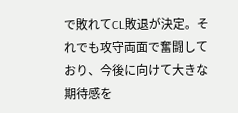で敗れてCL敗退が決定。それでも攻守両面で奮闘しており、今後に向けて大きな期待感を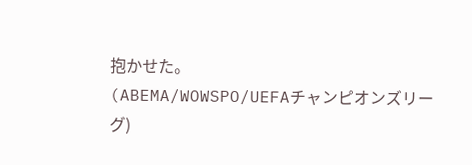抱かせた。
(ABEMA/WOWSPO/UEFAチャンピオンズリーグ)